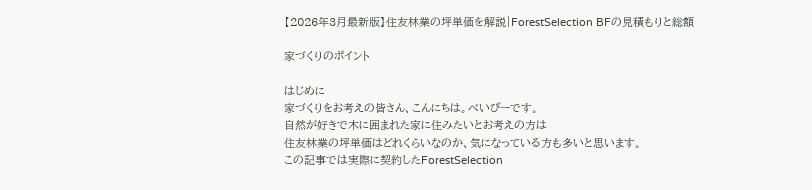【2026年3月最新版】住友林業の坪単価を解説|ForestSelection BFの見積もりと総額

家づくりのポイント

はじめに
家づくりをお考えの皆さん、こんにちは。べいびーです。
自然が好きで木に囲まれた家に住みたいとお考えの方は
住友林業の坪単価はどれくらいなのか、気になっている方も多いと思います。
この記事では実際に契約したForestSelection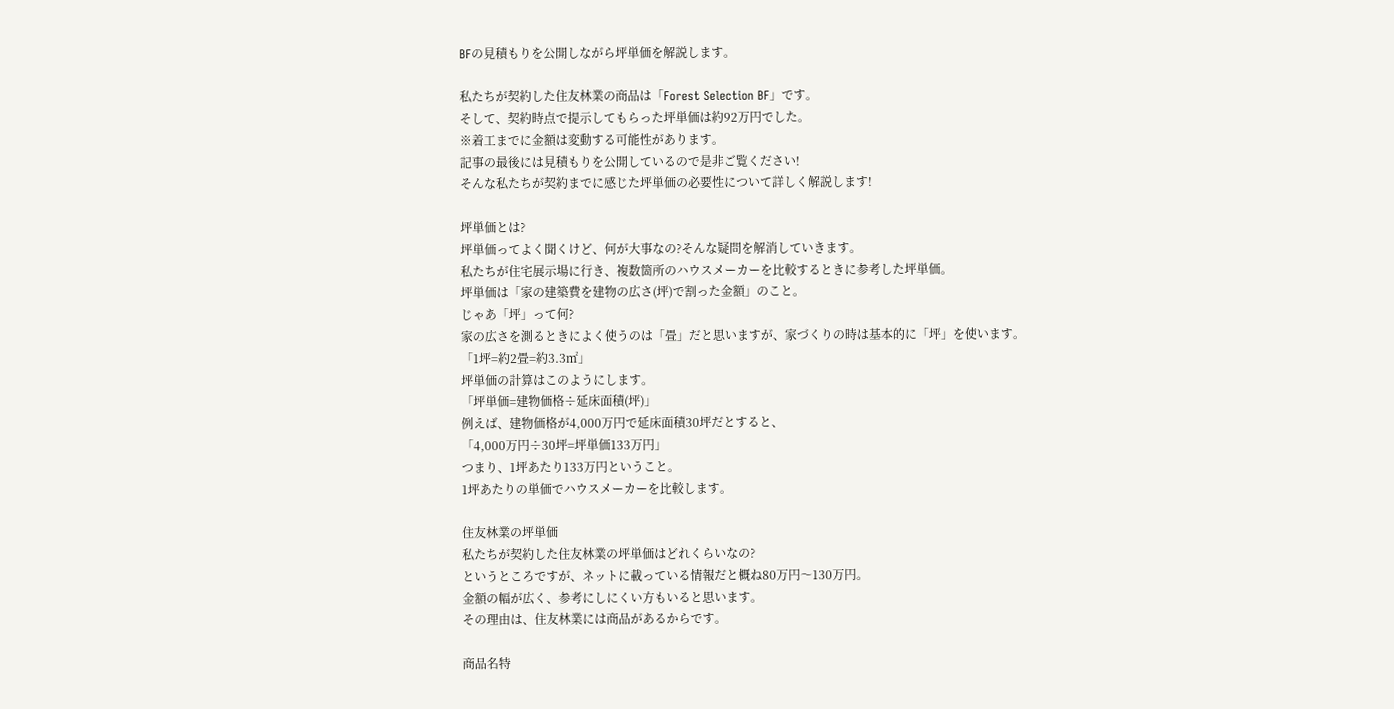BFの見積もりを公開しながら坪単価を解説します。

私たちが契約した住友林業の商品は「Forest Selection BF」です。
そして、契約時点で提示してもらった坪単価は約92万円でした。
※着工までに金額は変動する可能性があります。
記事の最後には見積もりを公開しているので是非ご覧ください!
そんな私たちが契約までに感じた坪単価の必要性について詳しく解説します!

坪単価とは?
坪単価ってよく聞くけど、何が大事なの?そんな疑問を解消していきます。
私たちが住宅展示場に行き、複数箇所のハウスメーカーを比較するときに参考した坪単価。
坪単価は「家の建築費を建物の広さ(坪)で割った金額」のこと。
じゃあ「坪」って何?
家の広さを測るときによく使うのは「畳」だと思いますが、家づくりの時は基本的に「坪」を使います。
「1坪=約2畳=約3.3㎡」
坪単価の計算はこのようにします。
「坪単価=建物価格÷延床面積(坪)」
例えば、建物価格が4,000万円で延床面積30坪だとすると、
「4,000万円÷30坪=坪単価133万円」
つまり、1坪あたり133万円ということ。
1坪あたりの単価でハウスメーカーを比較します。

住友林業の坪単価
私たちが契約した住友林業の坪単価はどれくらいなの?
というところですが、ネットに載っている情報だと概ね80万円〜130万円。
金額の幅が広く、参考にしにくい方もいると思います。
その理由は、住友林業には商品があるからです。

商品名特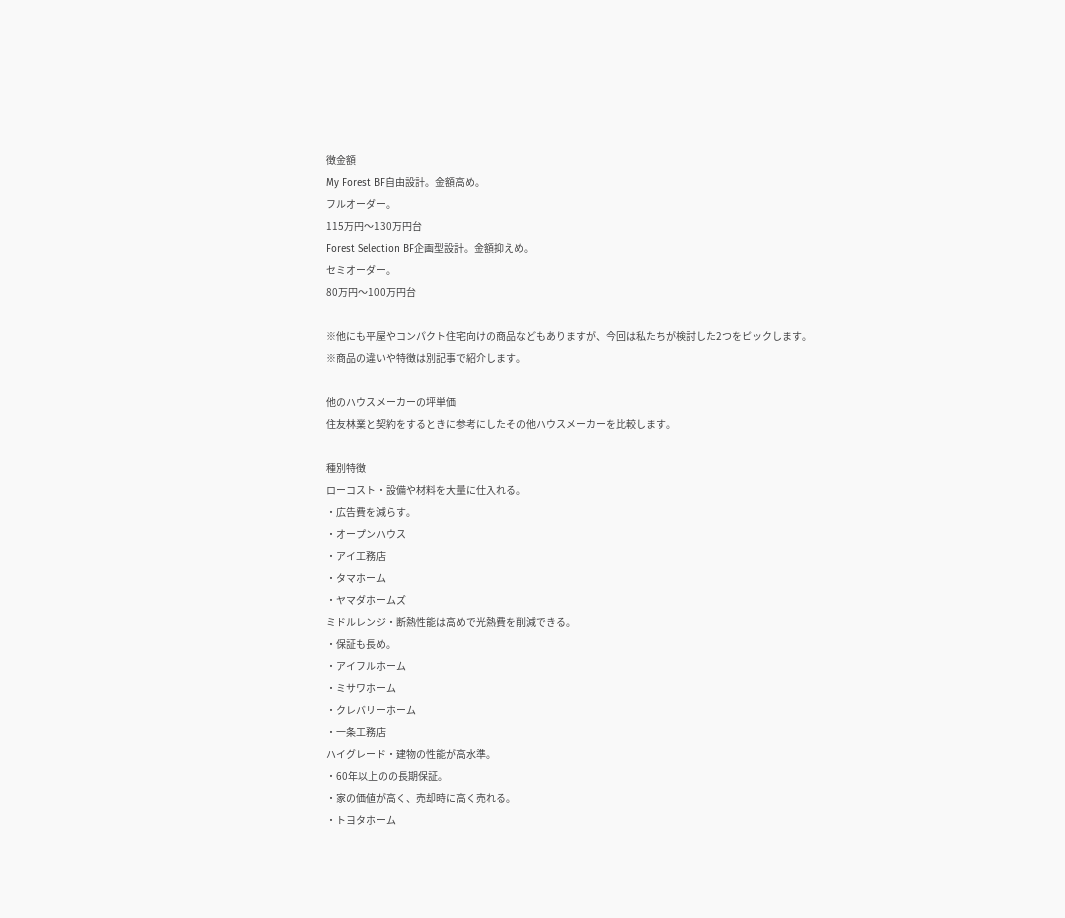徴金額
My Forest BF自由設計。金額高め。
フルオーダー。
115万円〜130万円台
Forest Selection BF企画型設計。金額抑えめ。
セミオーダー。
80万円〜100万円台

※他にも平屋やコンパクト住宅向けの商品などもありますが、今回は私たちが検討した2つをピックします。
※商品の違いや特徴は別記事で紹介します。

他のハウスメーカーの坪単価
住友林業と契約をするときに参考にしたその他ハウスメーカーを比較します。

種別特徴
ローコスト・設備や材料を大量に仕入れる。
・広告費を減らす。
・オープンハウス
・アイ工務店
・タマホーム
・ヤマダホームズ
ミドルレンジ・断熱性能は高めで光熱費を削減できる。
・保証も長め。
・アイフルホーム
・ミサワホーム
・クレバリーホーム
・一条工務店
ハイグレード・建物の性能が高水準。
・60年以上のの長期保証。
・家の価値が高く、売却時に高く売れる。
・トヨタホーム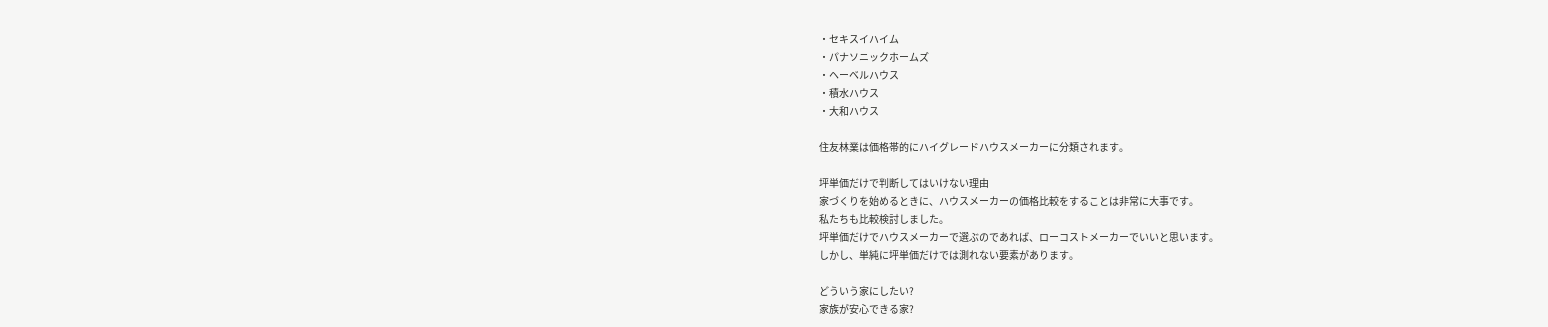・セキスイハイム
・パナソニックホームズ
・ヘーベルハウス
・積水ハウス
・大和ハウス

住友林業は価格帯的にハイグレードハウスメーカーに分類されます。

坪単価だけで判断してはいけない理由
家づくりを始めるときに、ハウスメーカーの価格比較をすることは非常に大事です。
私たちも比較検討しました。
坪単価だけでハウスメーカーで選ぶのであれば、ローコストメーカーでいいと思います。
しかし、単純に坪単価だけでは測れない要素があります。

どういう家にしたい?
家族が安心できる家?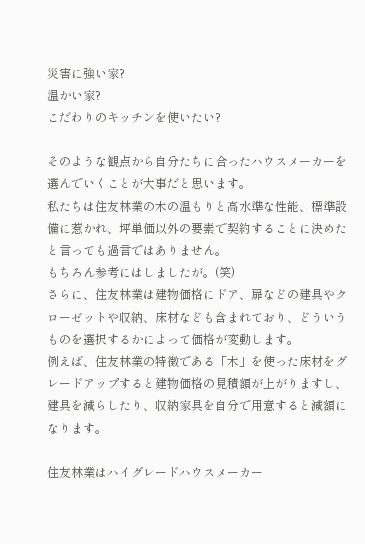災害に強い家?
温かい家?
こだわりのキッチンを使いたい?

そのような観点から自分たちに合ったハウスメーカーを選んでいくことが大事だと思います。
私たちは住友林業の木の温もりと高水準な性能、標準設備に惹かれ、坪単価以外の要素で契約することに決めたと言っても過言ではありません。
もちろん参考にはしましたが。(笑)
さらに、住友林業は建物価格にドア、扉などの建具やクローゼットや収納、床材なども含まれており、どういうものを選択するかによって価格が変動します。
例えば、住友林業の特徴である「木」を使った床材をグレードアップすると建物価格の見積額が上がりますし、建具を減らしたり、収納家具を自分で用意すると減額になります。

住友林業はハイグレードハウスメーカー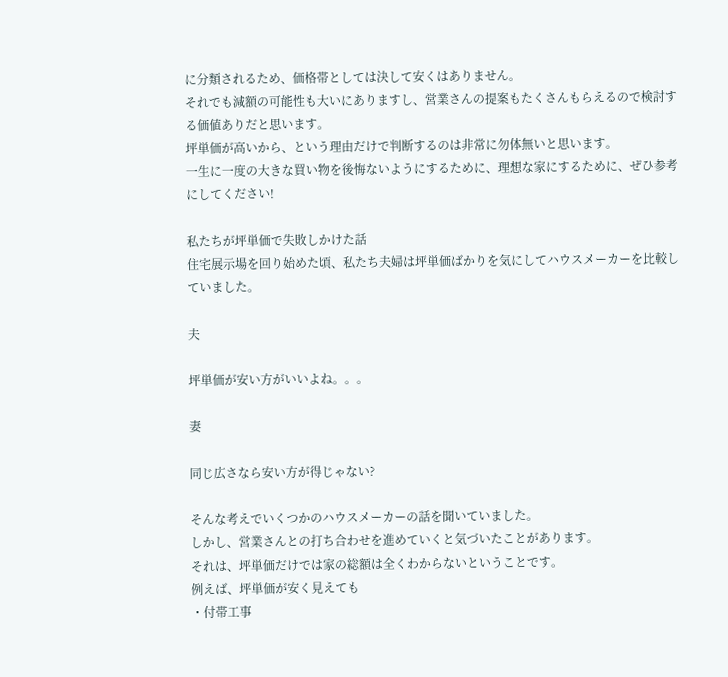に分類されるため、価格帯としては決して安くはありません。
それでも減額の可能性も大いにありますし、営業さんの提案もたくさんもらえるので検討する価値ありだと思います。
坪単価が高いから、という理由だけで判断するのは非常に勿体無いと思います。
一生に一度の大きな買い物を後悔ないようにするために、理想な家にするために、ぜひ参考にしてください!

私たちが坪単価で失敗しかけた話
住宅展示場を回り始めた頃、私たち夫婦は坪単価ばかりを気にしてハウスメーカーを比較していました。

夫

坪単価が安い方がいいよね。。。

妻

同じ広さなら安い方が得じゃない?

そんな考えでいくつかのハウスメーカーの話を聞いていました。
しかし、営業さんとの打ち合わせを進めていくと気づいたことがあります。
それは、坪単価だけでは家の総額は全くわからないということです。
例えば、坪単価が安く見えても
・付帯工事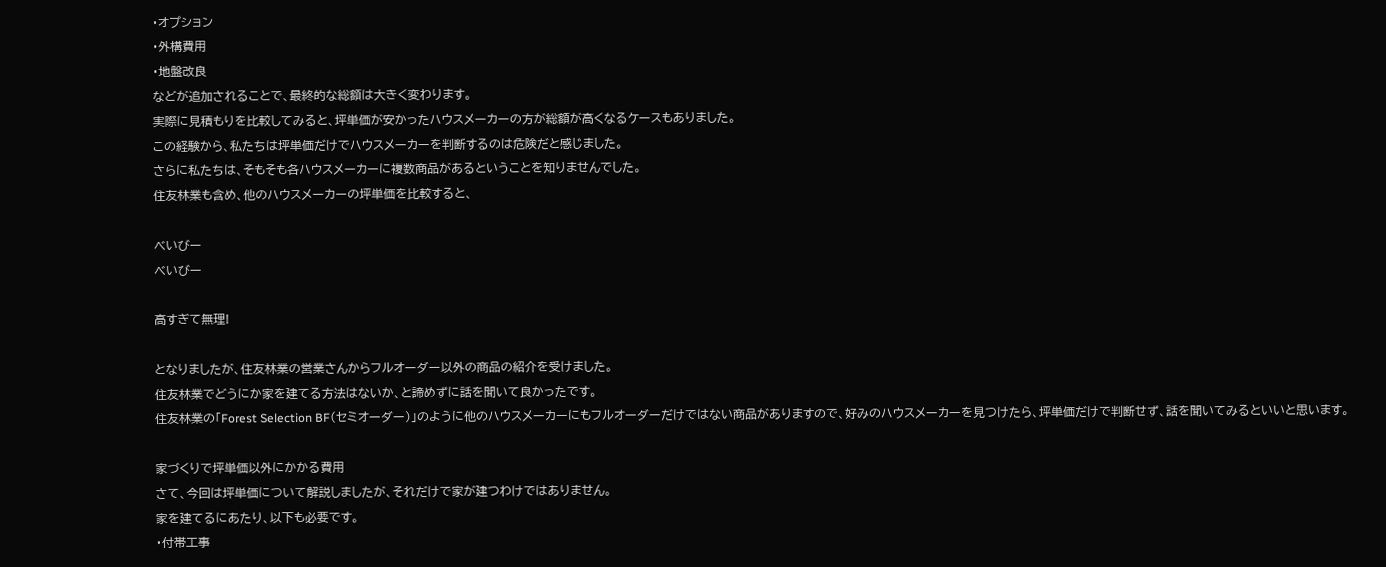・オプション
・外構費用
・地盤改良
などが追加されることで、最終的な総額は大きく変わります。
実際に見積もりを比較してみると、坪単価が安かったハウスメーカーの方が総額が高くなるケースもありました。
この経験から、私たちは坪単価だけでハウスメーカーを判断するのは危険だと感じました。
さらに私たちは、そもそも各ハウスメーカーに複数商品があるということを知りませんでした。
住友林業も含め、他のハウスメーカーの坪単価を比較すると、

べいびー
べいびー

高すぎて無理!

となりましたが、住友林業の営業さんからフルオーダー以外の商品の紹介を受けました。
住友林業でどうにか家を建てる方法はないか、と諦めずに話を聞いて良かったです。
住友林業の「Forest Selection BF(セミオーダー)」のように他のハウスメーカーにもフルオーダーだけではない商品がありますので、好みのハウスメーカーを見つけたら、坪単価だけで判断せず、話を聞いてみるといいと思います。

家づくりで坪単価以外にかかる費用
さて、今回は坪単価について解説しましたが、それだけで家が建つわけではありません。
家を建てるにあたり、以下も必要です。
・付帯工事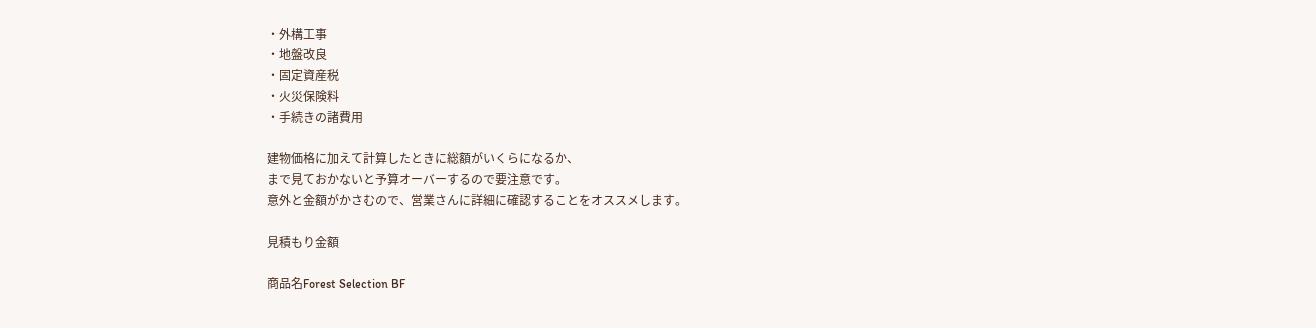・外構工事
・地盤改良
・固定資産税
・火災保険料
・手続きの諸費用

建物価格に加えて計算したときに総額がいくらになるか、
まで見ておかないと予算オーバーするので要注意です。
意外と金額がかさむので、営業さんに詳細に確認することをオススメします。

見積もり金額

商品名Forest Selection BF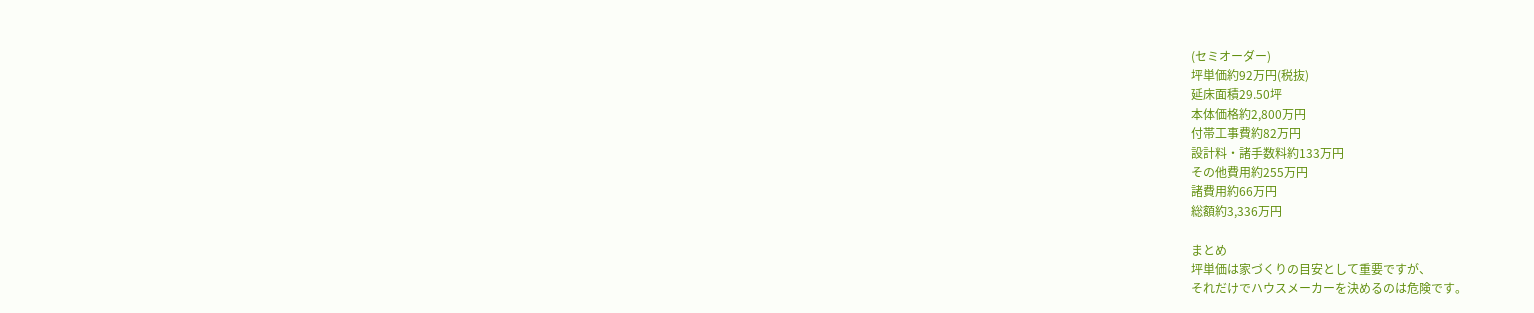(セミオーダー)
坪単価約92万円(税抜)
延床面積29.50坪
本体価格約2,800万円
付帯工事費約82万円
設計料・諸手数料約133万円
その他費用約255万円
諸費用約66万円
総額約3,336万円

まとめ
坪単価は家づくりの目安として重要ですが、
それだけでハウスメーカーを決めるのは危険です。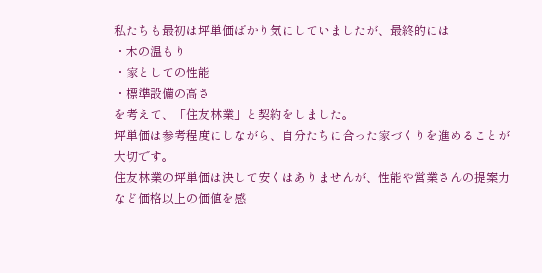私たちも最初は坪単価ばかり気にしていましたが、最終的には
・木の温もり
・家としての性能
・標準設備の高さ
を考えて、「住友林業」と契約をしました。
坪単価は参考程度にしながら、自分たちに合った家づくりを進めることが大切です。
住友林業の坪単価は決して安くはありませんが、性能や営業さんの提案力など価格以上の価値を感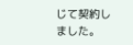じて契約しました。